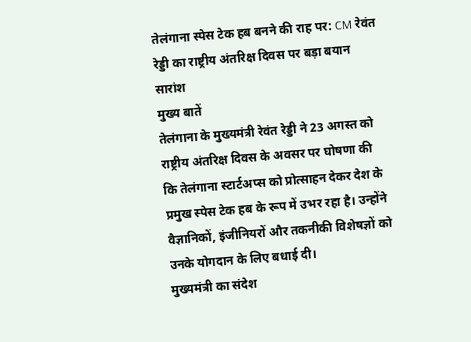तेलंगाना स्पेस टेक हब बनने की राह पर: CM रेवंत रेड्डी का राष्ट्रीय अंतरिक्ष दिवस पर बड़ा बयान
सारांश
मुख्य बातें
तेलंगाना के मुख्यमंत्री रेवंत रेड्डी ने 23 अगस्त को राष्ट्रीय अंतरिक्ष दिवस के अवसर पर घोषणा की कि तेलंगाना स्टार्टअप्स को प्रोत्साहन देकर देश के प्रमुख स्पेस टेक हब के रूप में उभर रहा है। उन्होंने वैज्ञानिकों, इंजीनियरों और तकनीकी विशेषज्ञों को उनके योगदान के लिए बधाई दी।
मुख्यमंत्री का संदेश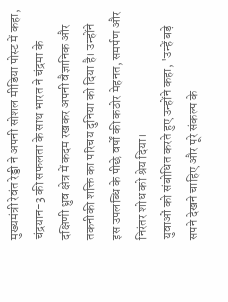मुख्यमंत्री रेवंत रेड्डी ने अपनी सोशल मीडिया पोस्ट में कहा, चंद्रयान-3 की सफलता के साथ भारत ने चंद्रमा के दक्षिणी ध्रुव क्षेत्र में कदम रखकर अपनी वैज्ञानिक और तकनीकी शक्ति का परिचय दुनिया को दिया है। उन्होंने इस उपलब्धि के पीछे वर्षों की कठोर मेहनत, समर्पण और निरंतर शोध को श्रेय दिया।
युवाओं को संबोधित करते हुए उन्होंने कहा, 'उन्हें बड़े सपने देखने चाहिए और पूरे संकल्प के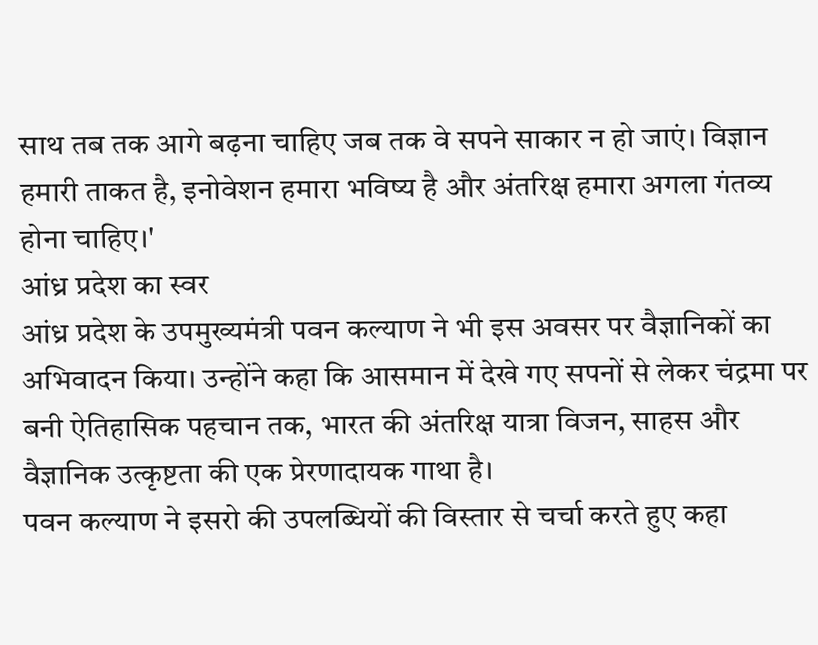साथ तब तक आगे बढ़ना चाहिए जब तक वे सपने साकार न हो जाएं। विज्ञान हमारी ताकत है, इनोवेशन हमारा भविष्य है और अंतरिक्ष हमारा अगला गंतव्य होना चाहिए।'
आंध्र प्रदेश का स्वर
आंध्र प्रदेश के उपमुख्यमंत्री पवन कल्याण ने भी इस अवसर पर वैज्ञानिकों का अभिवादन किया। उन्होंने कहा कि आसमान में देखे गए सपनों से लेकर चंद्रमा पर बनी ऐतिहासिक पहचान तक, भारत की अंतरिक्ष यात्रा विजन, साहस और वैज्ञानिक उत्कृष्टता की एक प्रेरणादायक गाथा है।
पवन कल्याण ने इसरो की उपलब्धियों की विस्तार से चर्चा करते हुए कहा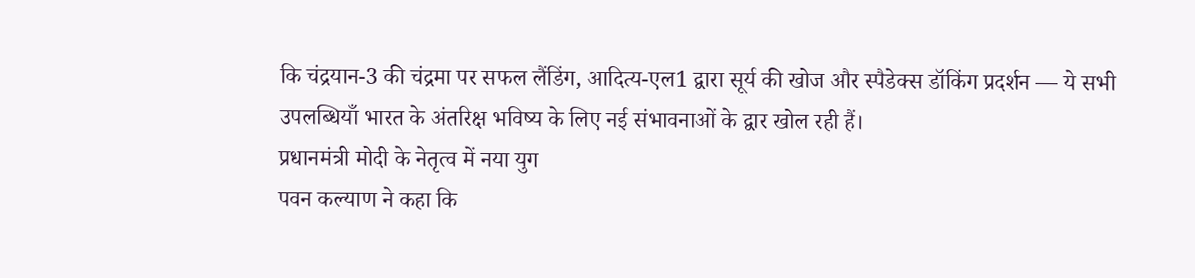कि चंद्रयान-3 की चंद्रमा पर सफल लैंडिंग, आदित्य-एल1 द्वारा सूर्य की खोज और स्पैडेक्स डॉकिंग प्रदर्शन — ये सभी उपलब्धियाँ भारत के अंतरिक्ष भविष्य के लिए नई संभावनाओं के द्वार खोल रही हैं।
प्रधानमंत्री मोदी के नेतृत्व में नया युग
पवन कल्याण ने कहा कि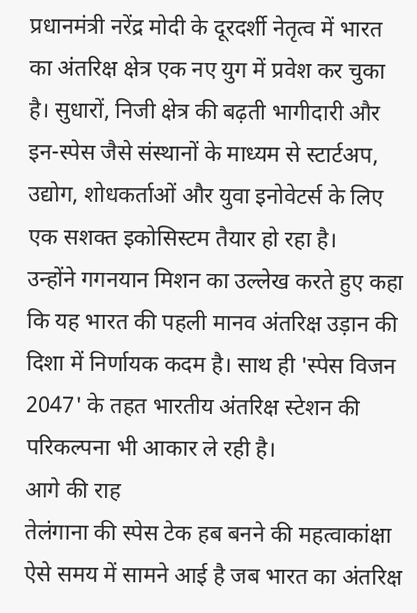प्रधानमंत्री नरेंद्र मोदी के दूरदर्शी नेतृत्व में भारत का अंतरिक्ष क्षेत्र एक नए युग में प्रवेश कर चुका है। सुधारों, निजी क्षेत्र की बढ़ती भागीदारी और इन-स्पेस जैसे संस्थानों के माध्यम से स्टार्टअप, उद्योग, शोधकर्ताओं और युवा इनोवेटर्स के लिए एक सशक्त इकोसिस्टम तैयार हो रहा है।
उन्होंने गगनयान मिशन का उल्लेख करते हुए कहा कि यह भारत की पहली मानव अंतरिक्ष उड़ान की दिशा में निर्णायक कदम है। साथ ही 'स्पेस विजन 2047' के तहत भारतीय अंतरिक्ष स्टेशन की परिकल्पना भी आकार ले रही है।
आगे की राह
तेलंगाना की स्पेस टेक हब बनने की महत्वाकांक्षा ऐसे समय में सामने आई है जब भारत का अंतरिक्ष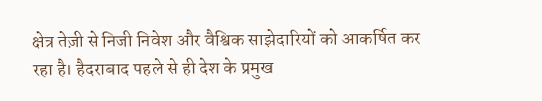क्षेत्र तेज़ी से निजी निवेश और वैश्विक साझेदारियों को आकर्षित कर रहा है। हैदराबाद पहले से ही देश के प्रमुख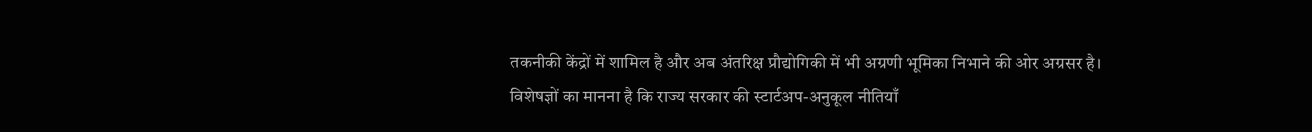तकनीकी केंद्रों में शामिल है और अब अंतरिक्ष प्रौद्योगिकी में भी अग्रणी भूमिका निभाने की ओर अग्रसर है। विशेषज्ञों का मानना है कि राज्य सरकार की स्टार्टअप-अनुकूल नीतियाँ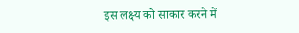इस लक्ष्य को साकार करने में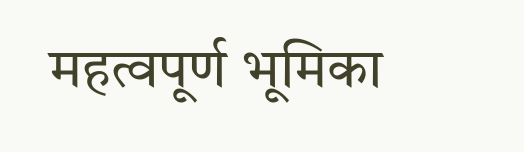महत्वपूर्ण भूमिका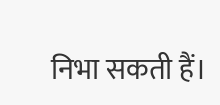निभा सकती हैं।